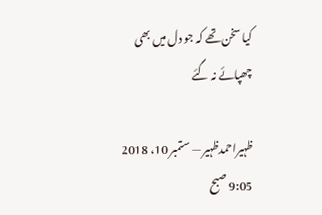کیا سخن تھے کہ جو دل میں بھی چھپائے نہ گئے

ظہیراحمدظہیر — ستمبر 10، 2018 9:05 صبح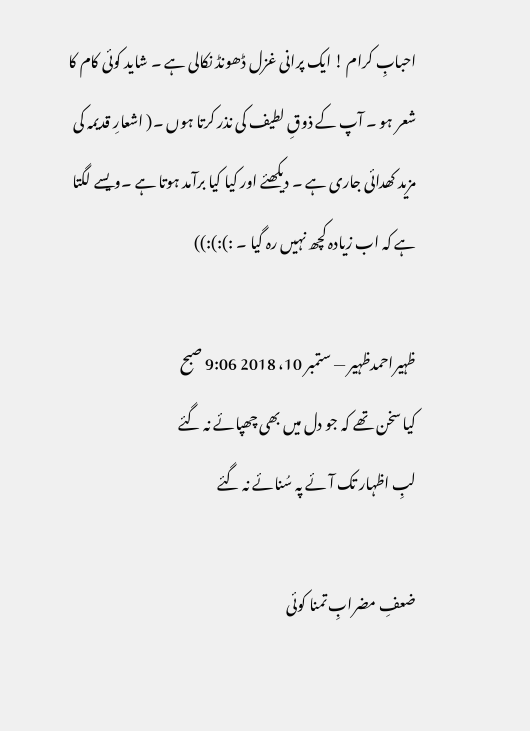احبابِ کرام ! ایک پرانی غزل ڈھونڈ نکالی ہے ۔ شاید کوئی کام کا شعر ہو ۔ آپ کے ذوقِ لطیف کی نذر کرتا ہوں ۔( اشعارِ قدیمہ کی مزید کھدائی جاری ہے ۔ دیکھئے اور کیا کیا برآمد ہوتا ہے ۔ویسے لگتا ہے کہ اب زیادہ کچھ نہیں رہ گیا ۔ :):):))

ظہیراحمدظہیر — ستمبر 10، 2018 9:06 صبح
کیا سخن تھے کہ جو دل میں بھی چھپائے نہ گئے
لبِ اظہار تک آئے پہ سُنائے نہ گئے

ضعفِ مضرابِ تمنا کوئی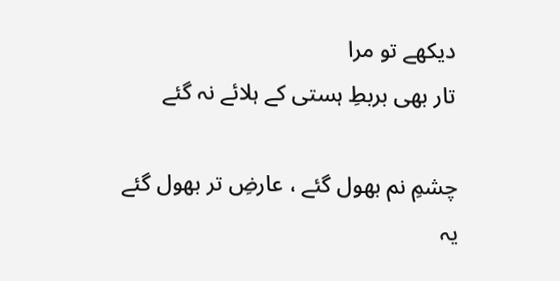دیکھے تو مرا
تار بھی بربطِ ہستی کے ہلائے نہ گئے

چشمِ نم بھول گئے ، عارضِ تر بھول گئے
یہ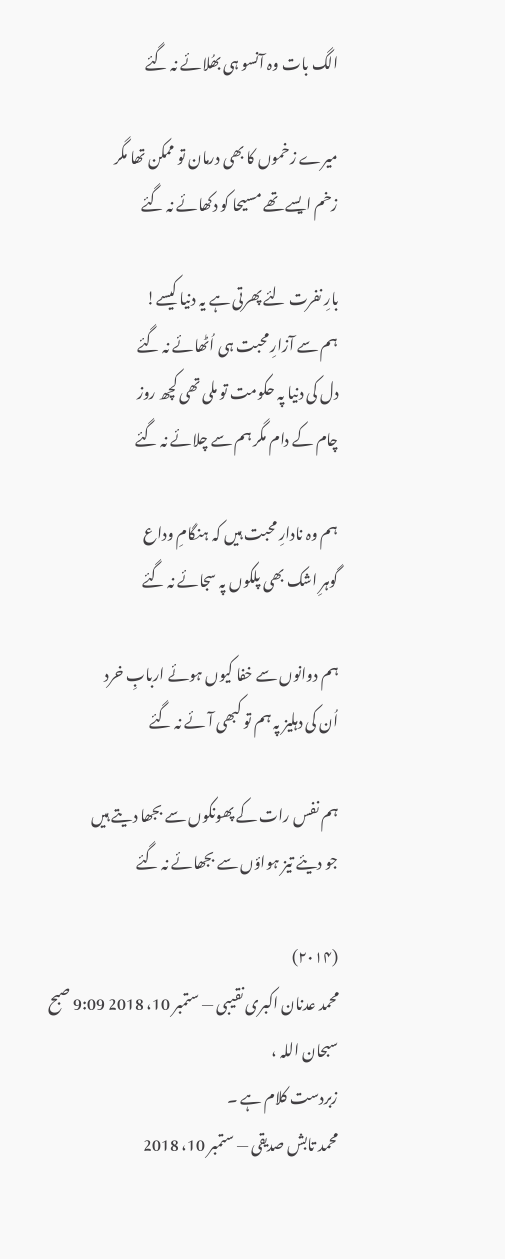الگ بات وہ آنسو ہی بھُلائے نہ گئے

میرے زخموں کا بھی درمان تو ممکن تھا مگر
زخم ایسے تھے مسیحا کو دکھائے نہ گئے

بارِ نفرت لئے پھرتی ہے یہ دنیا کیسے!
ہم سے آزارِ محبت ہی اُٹھائے نہ گئے
دل کی دنیا پہ حکومت تو ملی تھی کچھ روز
چام کے دام مگر ہم سے چلائے نہ گئے

ہم وہ نادارِ محبت ہیں کہ ہنگامِ وداع
گوہرِ اشک بھی پلکوں پہ سجائے نہ گئے

ہم دوانوں سے خفا کیوں ہوئے اربابِ خرد
اُن کی دہلیز پہ ہم تو کبھی آئے نہ گئے

ہم نفس رات کے پھونکوں سے بجھا دیتے ہیں
جو دیئے تیز ہواؤں سے بجھائے نہ گئے

(۲۰۱۴)
محمد عدنان اکبری نقیبی — ستمبر 10، 2018 9:09 صبح
سبحان اللہ ،
زبردست کلام ہے ۔
محمد تابش صدیقی — ستمبر 10، 2018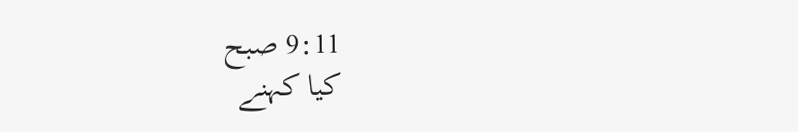9:11 صبح
کیا کہنے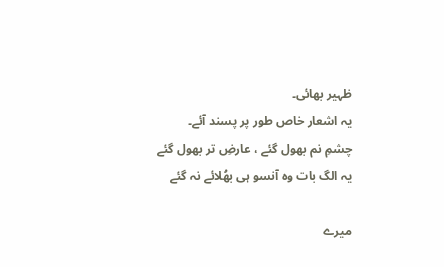ظہیر بھائی۔
یہ اشعار خاص طور پر پسند آئے۔
چشمِ نم بھول گئے ، عارضِ تر بھول گئے
یہ الگ بات وہ آنسو ہی بھُلائے نہ گئے

میرے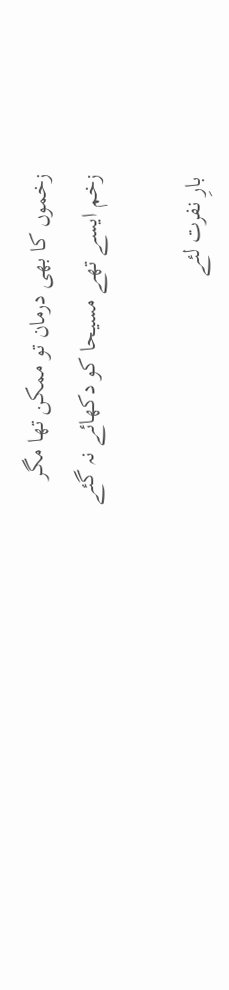زخموں کا بھی درمان تو ممکن تھا مگر
زخم ایسے تھے مسیحا کو دکھائے نہ گئے

بارِ نفرت لئے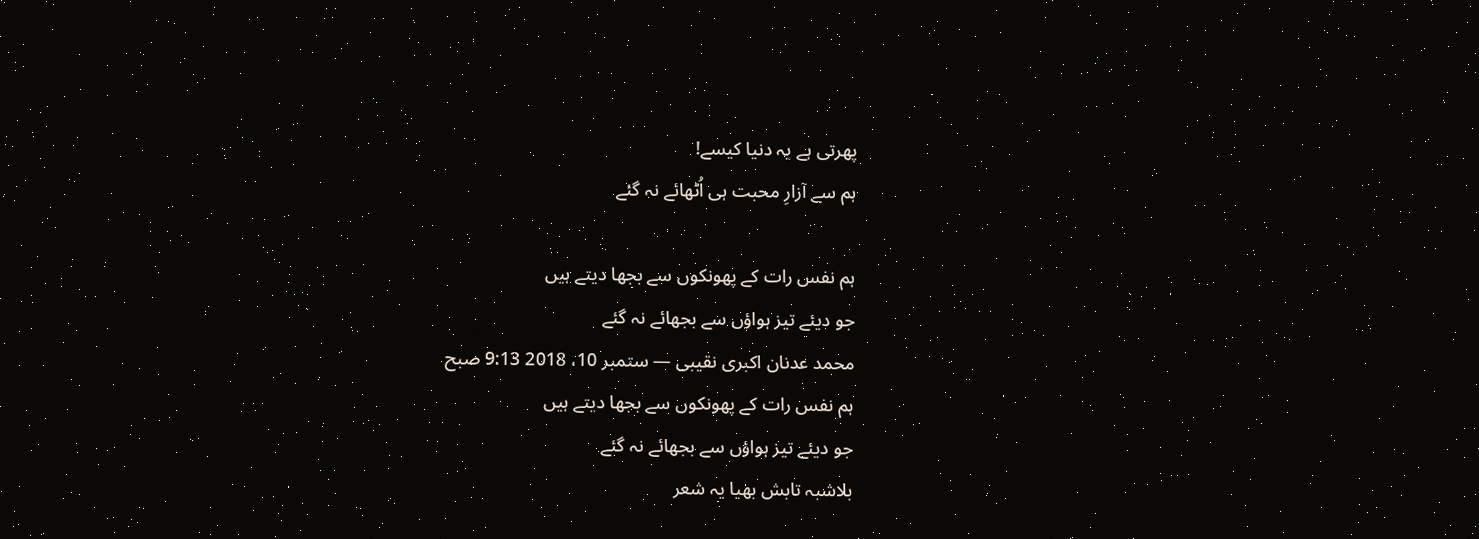پھرتی ہے یہ دنیا کیسے!
ہم سے آزارِ محبت ہی اُٹھائے نہ گئے

ہم نفس رات کے پھونکوں سے بجھا دیتے ہیں
جو دیئے تیز ہواؤں سے بجھائے نہ گئے
محمد عدنان اکبری نقیبی — ستمبر 10، 2018 9:13 صبح
ہم نفس رات کے پھونکوں سے بجھا دیتے ہیں
جو دیئے تیز ہواؤں سے بجھائے نہ گئے
بلاشبہ تابش بھیا یہ شعر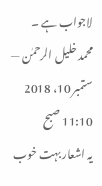لاجواب ہے ۔
محمد خلیل الرحمٰن — ستمبر 10، 2018 11:10 صبح
یہ اشعار بہت خوب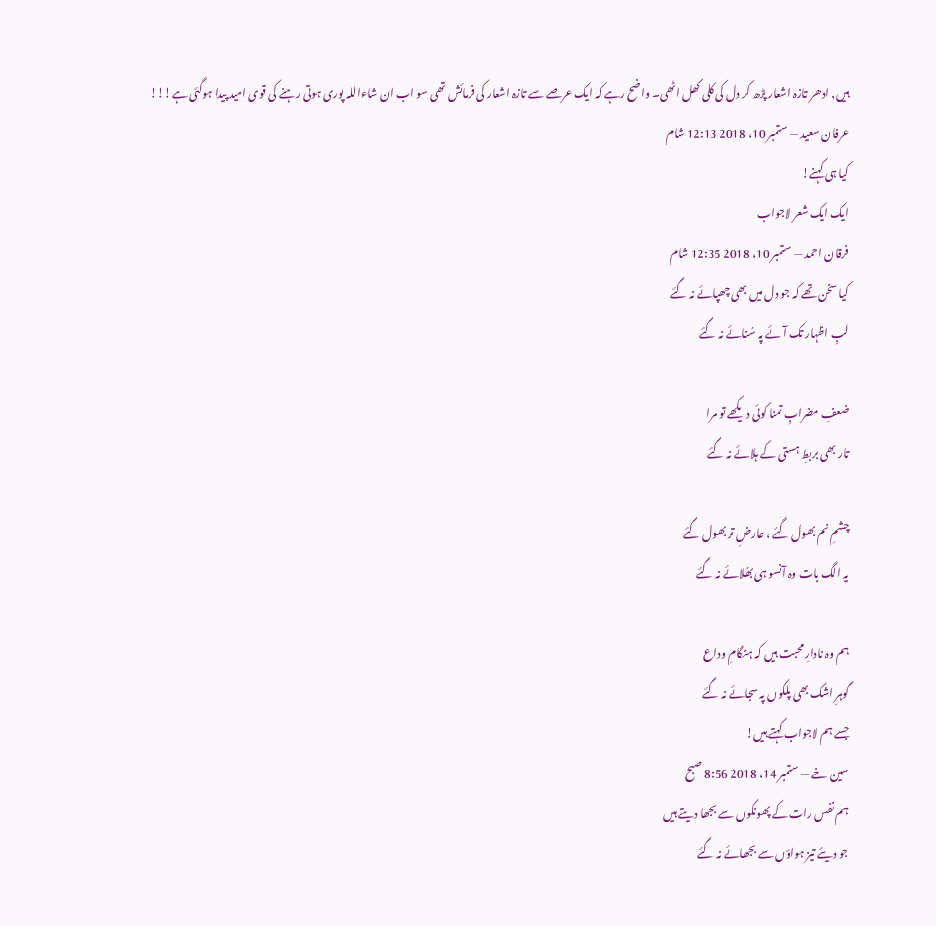ہیں, ادھر تازہ اشعار پڑھ کر دل کی کلی کھل اٹھی۔ واضح رہے کہ ایک عرصے سے تازہ اشعار کی فرمائش تھی سو اب ان شاءاللہ پوری ہوتی رہنے کی قوی امید پیدا ہوگئی ہے!!!
عرفان سعید — ستمبر 10، 2018 12:13 شام
کیا ہی کہنے!
ایک ایک شعر لاجواب
فرقان احمد — ستمبر 10، 2018 12:35 شام
کیا سخن تھے کہ جو دل میں بھی چھپائے نہ گئے
لبِ اظہار تک آئے پہ سُنائے نہ گئے

ضعفِ مضرابِ تمنا کوئی دیکھے تو مرا
تار بھی بربطِ ہستی کے ہلائے نہ گئے

چشمِ نم بھول گئے ، عارضِ تر بھول گئے
یہ الگ بات وہ آنسو ہی بھُلائے نہ گئے

ہم وہ نادارِ محبت ہیں کہ ہنگامِ وداع
گوہرِ اشک بھی پلکوں پہ سجائے نہ گئے
جسے ہم لاجواب کہتے ہیں!
سین خے — ستمبر 14، 2018 8:56 صبح
ہم نفس رات کے پھونکوں سے بجھا دیتے ہیں
جو دیئے تیز ہواؤں سے بجھائے نہ گئے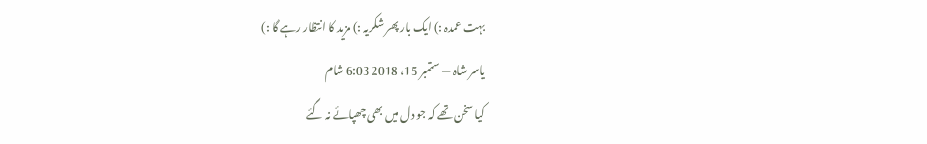بہت عمدہ :) ایک بار پھر شکریہ :) مزید کا انتظار رہے گا :)
یاسر شاہ — ستمبر 15، 2018 6:03 شام
کیا سخن تھے کہ جو دل میں بھی چھپائے نہ گئے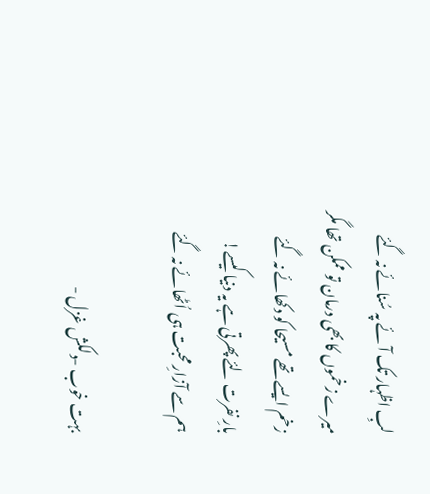لبِ اظہار تک آئے پہ سُنائے نہ گئے
میرے زخموں کا بھی درمان تو ممکن تھا مگر
زخم ایسے تھے مسیحا کو دکھائے نہ گئے
بارِ نفرت لئے پھرتی ہے یہ دنیا کیسے!
ہم سے آزارِ محبت ہی اُٹھائے نہ گئے

بہت خوب -دلکش غزل -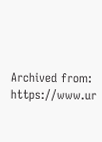Archived from: https://www.ur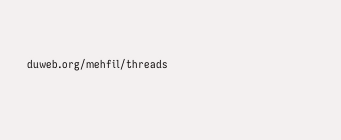duweb.org/mehfil/threads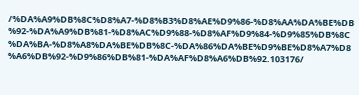/%DA%A9%DB%8C%D8%A7-%D8%B3%D8%AE%D9%86-%D8%AA%DA%BE%DB%92-%DA%A9%DB%81-%D8%AC%D9%88-%D8%AF%D9%84-%D9%85%DB%8C%DA%BA-%D8%A8%DA%BE%DB%8C-%DA%86%DA%BE%D9%BE%D8%A7%D8%A6%DB%92-%D9%86%DB%81-%DA%AF%D8%A6%DB%92.103176/